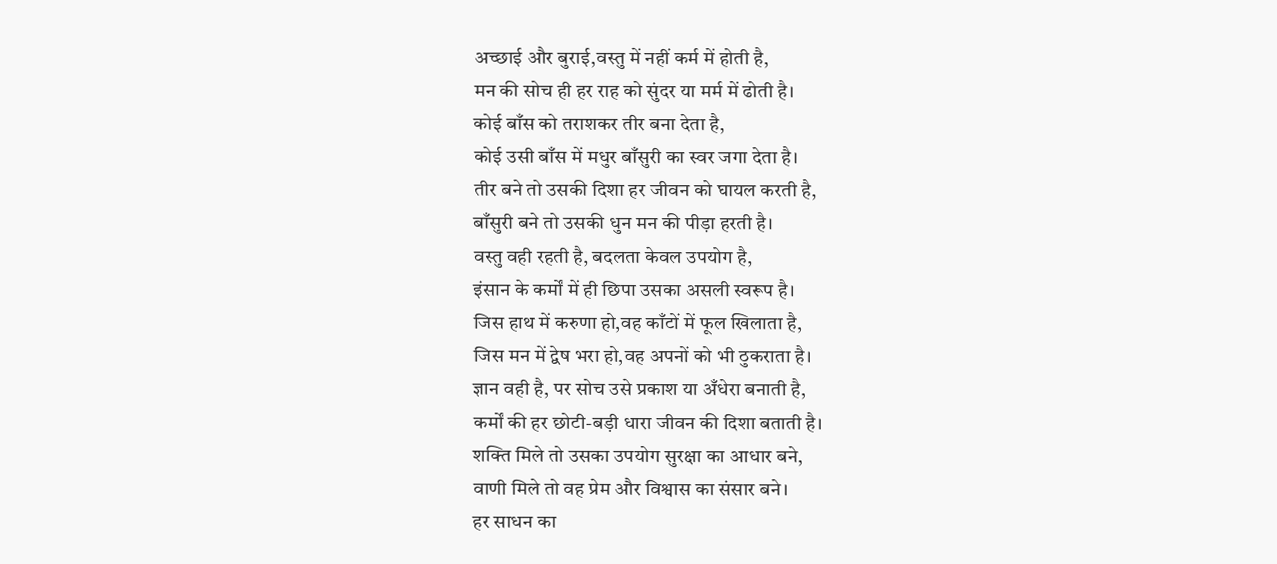अच्छाई और बुराई,वस्तु में नहीं कर्म में होती है,
मन की सोच ही हर राह को सुंदर या मर्म में ढोती है।
कोई बाँस को तराशकर तीर बना देता है,
कोई उसी बाँस में मधुर बाँसुरी का स्वर जगा देता है।
तीर बने तो उसकी दिशा हर जीवन को घायल करती है,
बाँसुरी बने तो उसकी धुन मन की पीड़ा हरती है।
वस्तु वही रहती है, बदलता केवल उपयोग है,
इंसान के कर्मों में ही छिपा उसका असली स्वरूप है।
जिस हाथ में करुणा हो,वह काँटों में फूल खिलाता है,
जिस मन में द्वेष भरा हो,वह अपनों को भी ठुकराता है।
ज्ञान वही है, पर सोच उसे प्रकाश या अँधेरा बनाती है,
कर्मों की हर छोटी-बड़ी धारा जीवन की दिशा बताती है।
शक्ति मिले तो उसका उपयोग सुरक्षा का आधार बने,
वाणी मिले तो वह प्रेम और विश्वास का संसार बने।
हर साधन का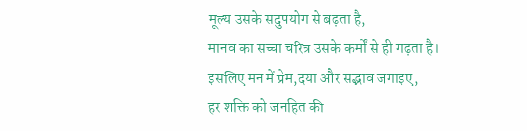मूल्य उसके सदुपयोग से बढ़ता है,
मानव का सच्चा चरित्र उसके कर्मों से ही गढ़ता है।
इसलिए मन में प्रेम,दया और सद्भाव जगाइए,
हर शक्ति को जनहित की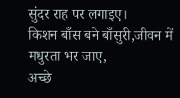सुंदर राह पर लगाइए।
किशन बाँस बने बाँसुरी,जीवन में मधुरता भर जाए,
अच्छे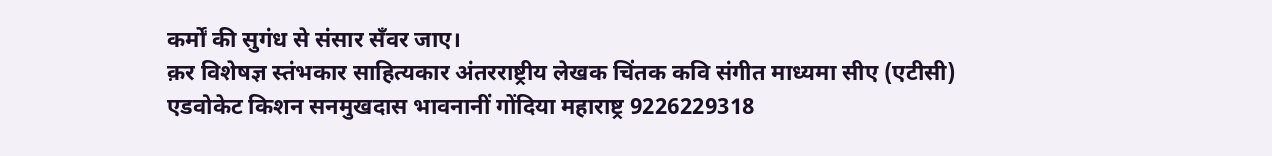कर्मों की सुगंध से संसार सँवर जाए।
क़र विशेषज्ञ स्तंभकार साहित्यकार अंतरराष्ट्रीय लेखक चिंतक कवि संगीत माध्यमा सीए (एटीसी) एडवोकेट किशन सनमुखदास भावनानीं गोंदिया महाराष्ट्र 9226229318